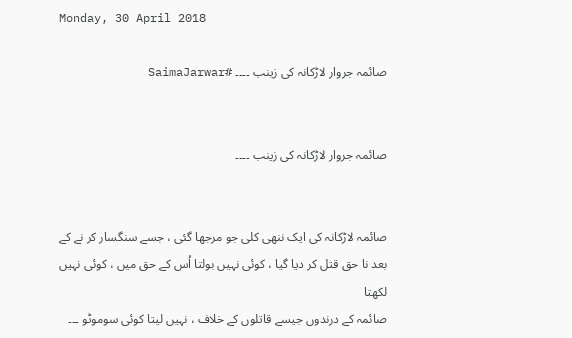Monday, 30 April 2018

صائمہ جروار لاڑکانہ کی زینب ۔۔۔۔ #SaimaJarwar


صائمہ جروار لاڑکانہ کی زینب ۔۔۔۔


صائمہ لاڑکانہ کی ایک ننھی کلی جو مرجھا گئی ، جسے سنگسار کر نے کے بعد نا حق قتل کر دیا گیا ، کوئی نہیں بولتا اُس کے حق میں ، کوئی نہیں لکھتا
صائمہ کے درندوں جیسے قاتلوں کے خلاف ، نہیں لیتا کوئی سوموٹو ۔۔۔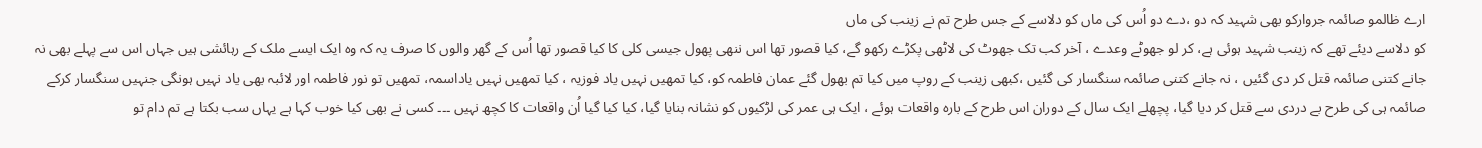ارے ظالمو صائمہ جروارکو بھی شہید کہ دو ،دے دو اُس کی ماں کو دلاسے کے جس طرح تم نے زینب کی ماں
کو دلاسے دیئے تھے کہ زینب شہید ہوئی ہے، کر لو جھوٹے وعدے ، آخر کب تک جھوٹ کی لاٹھی پکڑے رکھو گے، کیا قصور تھا اس ننھی پھول جیسی کلی کا کیا قصور تھا اُس کے گھر والوں کا صرف یہ کہ وہ ایک ایسے ملک کے رہائشی ہیں جہاں اس سے پہلے بھی نہ جانے کتنی صائمہ قتل کر دی گئیں ، نہ جانے کتنی صائمہ سنگسار کی گئیں ،کبھی زینب کے روپ میں کیا تم بھول گئے عمان فاطمہ کو، کیا تمھیں نہیں یاد فوزیہ ، کیا تمھیں نہیں یاداسمہ، تمھیں تو نور فاطمہ اور لائبہ بھی یاد نہیں ہونگی جنہیں سنگسار کرکے صائمہ ہی کی طرح بے دردی سے قتل کر دیا گیا، پچھلے ایک سال کے دوران اس طرح کے بارہ واقعات ہوئے ، ایک ہی عمر کی لڑکیوں کو نشانہ بنایا گیا، کیا کیا گیا اُن واقعات کا کچھ نہیں ۔۔۔ کسی نے بھی کیا خوب کہا ہے یہاں سب بکتا ہے تم دام تو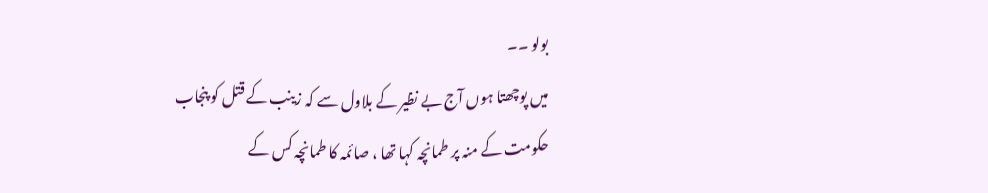بولو ۔۔
میں پوچھتا ہوں آج بے نظیر کے بلاول سے کہ زینب کے قتل کو پنجاب حکومت کے منہ پر طمانچہ کہا تھا ، صائمہ کا طمانچہ کس کے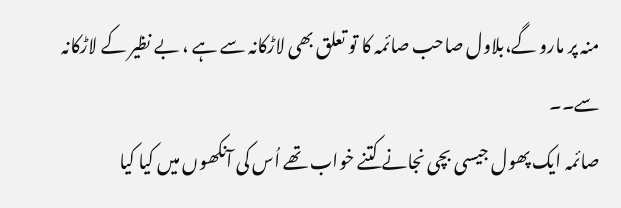منہ پر مارو گے،بلاول صاحب صائمہ کا تو تعلق بھی لاڑکانہ سے ہے ، بے نظیر کے لاڑکانہ سے۔۔
صائمہ ایک پھول جیسی بچی نجانے کتنے خواب تھے اُس کی آنکھوں میں کیا کیا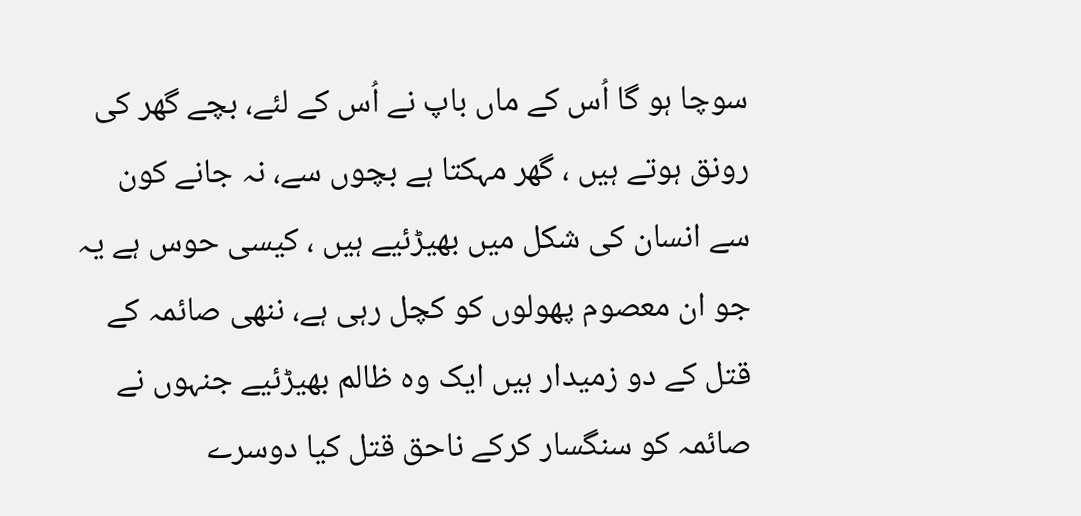سوچا ہو گا اُس کے ماں باپ نے اُس کے لئے، بچے گھر کی رونق ہوتے ہیں ، گھر مہکتا ہے بچوں سے، نہ جانے کون سے انسان کی شکل میں بھیڑئیے ہیں ، کیسی حوس ہے یہ جو ان معصوم پھولوں کو کچل رہی ہے، ننھی صائمہ کے قتل کے دو زمیدار ہیں ایک وہ ظالم بھیڑئیے جنہوں نے صائمہ کو سنگسار کرکے ناحق قتل کیا دوسرے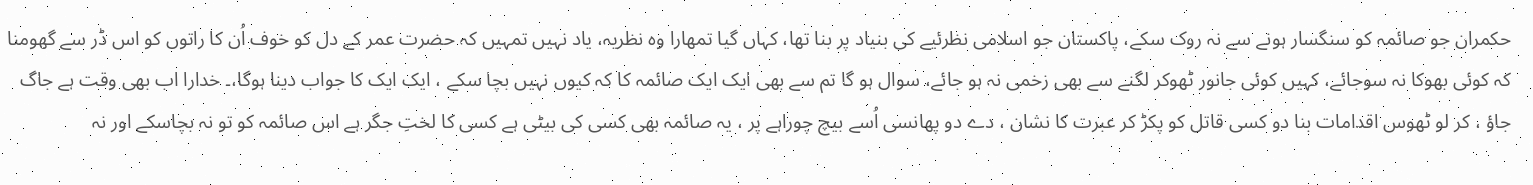حکمران جو صائمہ کو سنگسار ہونے سے نہ روک سکے، پاکستان جو اسلامی نظرئیے کی بنیاد پر بنا تھا، کہاں گیا تمھارا وہ نظریہ، یاد نہیں تمہیں کہ حضرت عمر کے دل کو خوف اُن کا راتوں کو اس ڈر سے گھومنا کہ کوئی بھوکا نہ سوجائے، کہیں کوئی جانور ٹھوکر لگنے سے بھی زخمی نہ ہو جائے، سوال ہو گا تم سے بھی ایک ایک صائمہ کا کہ کیوں نہیں بچا سکے ، ایک ایک کا جواب دینا ہوگا،۔ خدارا اب بھی وقت ہے جاگ جاؤ ، کر لو ٹھوس اقدامات بنا دو کسی قاتل کو پکڑ کر عبرت کا نشان ، دے دو پھانسی اُسے بیچ چوراہے پر ، یہ صائمہ بھی کسی کی بیٹی ہے کسی کا لختِ جگر ہے اس صائمہ کو تو نہ بچاسکے اور نہ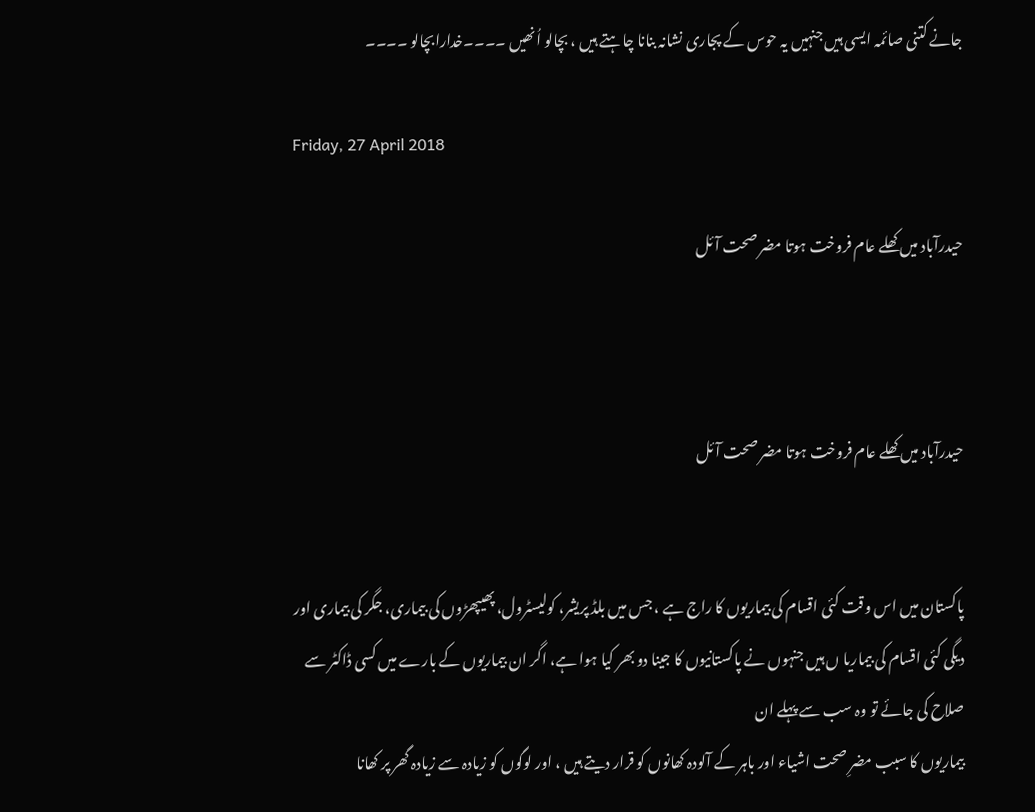جانے کتنی صائمہ ایسی ہیں جنہیں یہ حوس کے پجاری نشانہ بنانا چاہتے ہیں ، بچالو اُنھیں ۔۔۔۔خدارابچالو ۔۔۔۔

Friday, 27 April 2018

حیدرآباد میں کھلے عام فروخت ہوتا مضر صحت آئل



حیدرآباد میں کھلے عام فروخت ہوتا مضر صحت آئل


پاکستان میں اس وقت کئی اقسام کی بیماریوں کا راج ہے ، جس میں بلڈ پریشر، کولیسٹرول، پھیپھڑوں کی بیماری، جگر کی بیماری اور دیگی کئی اقسام کی بیماریا ں ہیں جنہوں نے پاکستانیوں کا جینا دو بھر کیا ہوا ہے، اگر ان بیماریوں کے بارے میں کسی ڈاکٹر سے صلاح کی جائے تو وہ سب سے پہلے ان
بیماریوں کا سبب مضرِ صحت اشیاء اور باہر کے آلودہ کھانوں کو قرار دیتے ہیں ، اور لوگوں کو زیادہ سے زیادہ گھر پر کھانا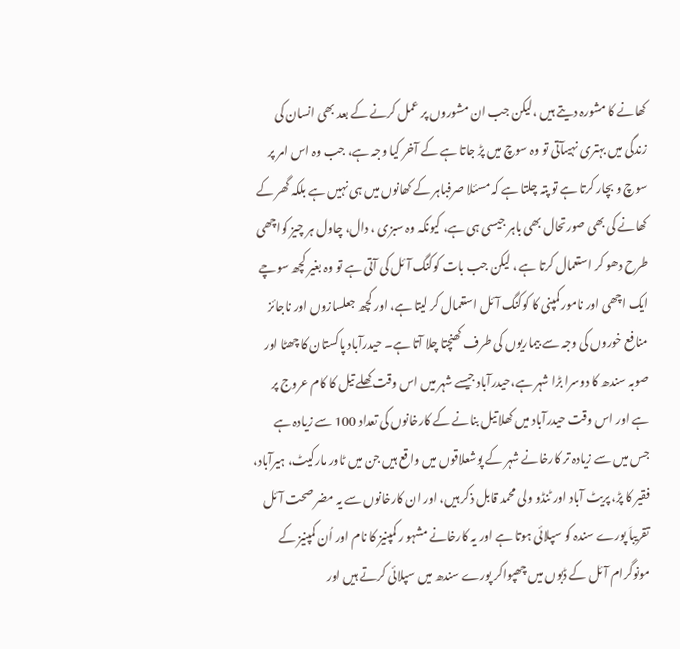کھانے کا مشورہ دیتے ہیں ،لیکن جب ان مشوروں پر عمل کرنے کے بعد بھی انسان کی زندگی میں بہتری نہیںآتی تو وہ سوچ میں پڑ جاتا ہے کے آخر کیا وجہ ہے، جب وہ اس امر پر سوچ و بچار کرتا ہے تو پتہ چلتا ہے کہ مسئلا صرفباہر کے کھانوں میں ہی نہیں ہے بلکہ گھر کے کھانے کی بھی صورتحال بھی باہر جیسی ہی ہے، کیونکہ وہ سبزی ، دال، چاول ہر چیز کواچھی طرح دھو کر استعمال کرتا ہے ، لیکن جب بات کوکنگ آئل کی آتی ہے تو وہ بغیر کچھ سوچے ایک اچھی اور نامور کمپنی کا کوکنگ آئل استعمال کر لیتا ہے، اور کچھ جعلسازوں اور ناجائز منافع خوروں کی وجہ سے بیماریوں کی طرف کھنچتا چلا آتا ہے۔ حیدرآباد پاکستان کا چھٹا اور صوبہ سندھ کا دوسرا بڑا شہر ہے،حیدرآباد جیسے شہر میں اس وقت کھلے تیل کا کام عروج پر ہے اور اس وقت حیدرآباد میں کھلا تیل بنانے کے کارخانوں کی تعداد 100 سے زیادہ ہے جس میں سے زیادہ تر کارخانے شہر کے پوشعلاقوں میں واقع ہیں جن میں ٹاور مارکیٹ، ہیرآباد، فقیر کا پڑ، پریٹ آباد اور ٹنڈو ولی محمد قابل ذکر ہیں، اور ان کارخانوں سے یہ مضر صحت آئل تقریباَ پورے سندہ کو سپلائی ہوتا ہے اور یہ کارخانے مشہو ر کمپنیز کا نام اور اُن کمپنیز کے مونوگرام آئل کے ڈبوں میں چھپواکر پورے سندھ میں سپلائی کرتے ہیں اور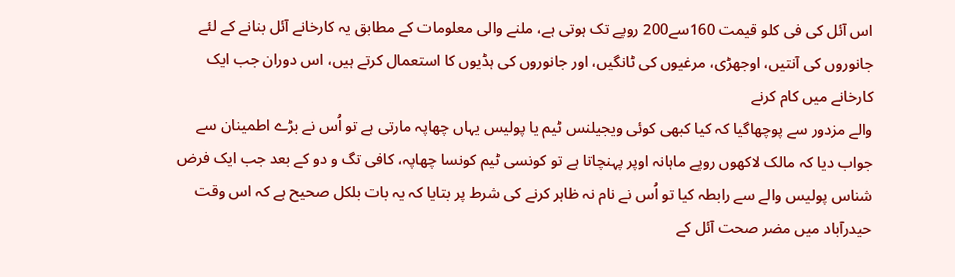اس آئل کی فی کلو قیمت 160سے200 روپے تک ہوتی ہے، ملنے والی معلومات کے مطابق یہ کارخانے آئل بنانے کے لئے جانوروں کی آنتیں، اوجھڑی، مرغیوں کی ٹانگیں، اور جانوروں کی ہڈیوں کا استعمال کرتے ہیں، اس دوران جب ایک کارخانے میں کام کرنے
والے مزدور سے پوچھاگیا کہ کیا کبھی کوئی ویجیلنس ٹیم یا پولیس یہاں چھاپہ مارتی ہے تو اُس نے بڑے اطمینان سے جواب دیا کہ مالک لاکھوں روپے ماہانہ اوپر پہنچاتا ہے تو کونسی ٹیم کونسا چھاپہ، کافی تگ و دو کے بعد جب ایک فرض شناس پولیس والے سے رابطہ کیا تو اُس نے نام نہ ظاہر کرنے کی شرط پر بتایا کہ یہ بات بلکل صحیح ہے کہ اس وقت حیدرآباد میں مضر صحت آئل کے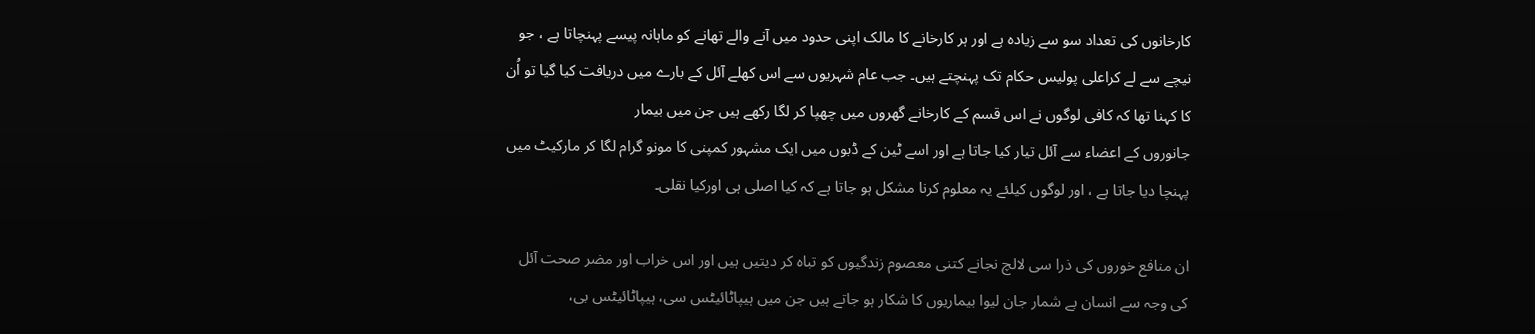کارخانوں کی تعداد سو سے زیادہ ہے اور ہر کارخانے کا مالک اپنی حدود میں آنے والے تھانے کو ماہانہ پیسے پہنچاتا ہے ، جو نیچے سے لے کراعلی پولیس حکام تک پہنچتے ہیں۔ جب عام شہریوں سے اس کھلے آئل کے بارے میں دریافت کیا گیا تو اُن کا کہنا تھا کہ کافی لوگوں نے اس قسم کے کارخانے گھروں میں چھپا کر لگا رکھے ہیں جن میں بیمار
جانوروں کے اعضاء سے آئل تیار کیا جاتا ہے اور اسے ٹین کے ڈبوں میں ایک مشہور کمپنی کا مونو گرام لگا کر مارکیٹ میں پہنچا دیا جاتا ہے ، اور لوگوں کیلئے یہ معلوم کرنا مشکل ہو جاتا ہے کہ کیا اصلی ہی اورکیا نقلی۔

ان منافع خوروں کی ذرا سی لالچ نجانے کتنی معصوم زندگیوں کو تباہ کر دیتیں ہیں اور اس خراب اور مضر صحت آئل کی وجہ سے انسان بے شمار جان لیوا بیماریوں کا شکار ہو جاتے ہیں جن میں ہیپاٹائیٹس سی، ہیپاٹائیٹس بی،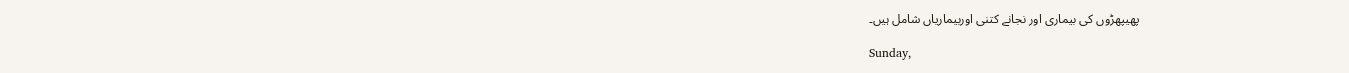پھیپھڑوں کی بیماری اور نجانے کتنی اوربیماریاں شامل ہیں۔

Sunday,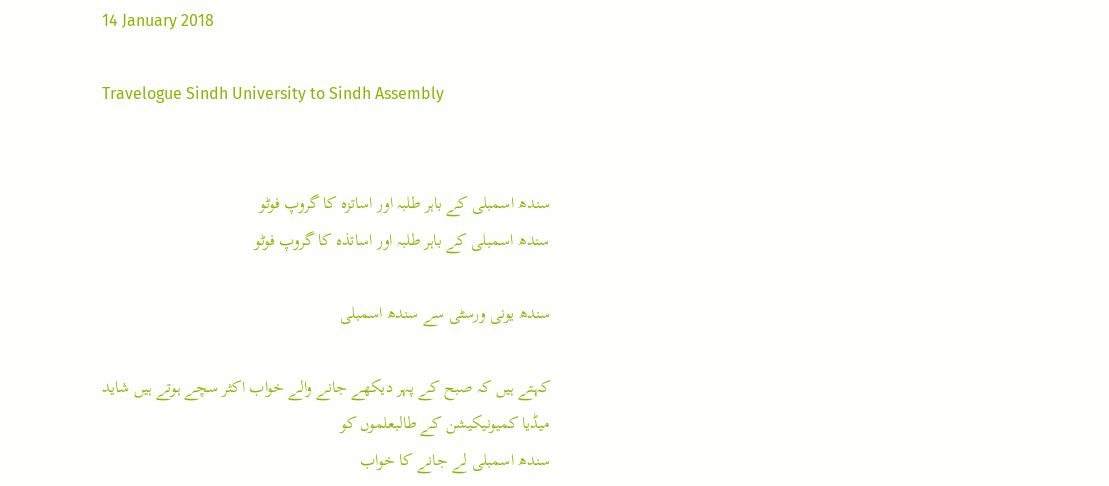14 January 2018

Travelogue Sindh University to Sindh Assembly


سندھ اسمبلی کے باہر طلبہ اور اساتزہ کا گروپ فوٹو
سندھ اسمبلی کے باہر طلبہ اور اساتذہ کا گروپ فوٹو

سندھ یونی ورسٹی سے سندھ اسمبلی

کہتے ہیں کہ صبح کے پہر دیکھے جانے والے خواب اکثر سچے ہوتے ہیں شاید میڈیا کمیونیکیشن کے طالبعلموں کو
سندھ اسمبلی لے جانے کا خواب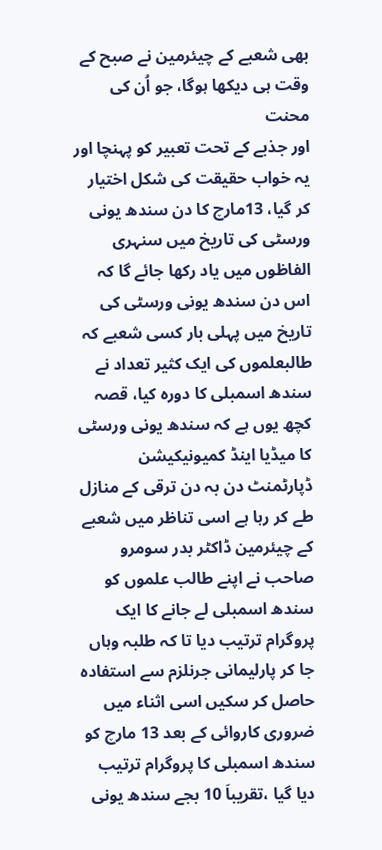بھی شعبے کے چیئرمین نے صبح کے وقت ہی دیکھا ہوگا، جو اُن کی محنت
اور جذبے کے تحت تعبیر کو پہنچا اور یہ خواب حقیقت کی شکل اختیار کر گیا، 13مارچ کا دن سندھ یونی ورسٹی کی تاریخ میں سنہری الفاظوں میں یاد رکھا جائے گا کہ اس دن سندھ یونی ورسٹی کی تاریخ میں پہلی بار کسی شعبے کہ طالبعلموں کی ایک کثیر تعداد نے سندھ اسمبلی کا دورہ کیا، قصہ کچھ یوں ہے کہ سندھ یونی ورسٹی کا میڈیا اینڈ کمیونیکیشن ڈپارٹمنٹ دن بہ دن ترقی کے منازل طے کر رہا ہے اسی تناظر میں شعبے کے چیئرمین ڈاکٹر بدر سومرو صاحب نے اپنے طالب علموں کو سندھ اسمبلی لے جانے کا ایک پروگرام ترتیب دیا تا کہ طلبہ وہاں جا کر پارلیمانی جرنلزم سے استفادہ حاصل کر سکیں اسی اثناء میں ضروری کاروائی کے بعد 13 مارچ کو سندھ اسمبلی کا پروگرام ترتیب دیا گیا ،تقریباَ 10 بجے سندھ یونی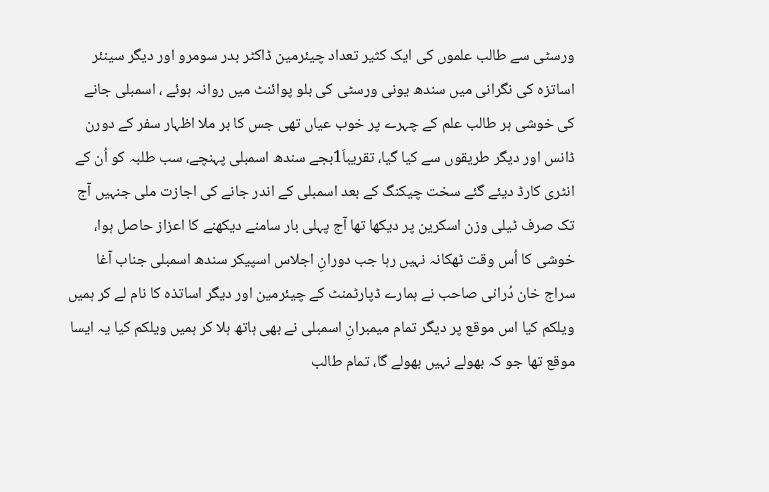ورسٹی سے طالب علموں کی ایک کثیر تعداد چیئرمین ڈاکٹر بدر سومرو اور دیگر سینئر اساتزہ کی نگرانی میں سندھ یونی ورسٹی کی بلو پوائنٹ میں روانہ ہوئے ، اسمبلی جانے  کی خوشی ہر طالب علم کے چہرے پر خوب عیاں تھی جس کا بر ملا اظہار سفر کے دورن ڈانس اور دیگر طریقوں سے کیا گیا، تقریباَ1بجے سندھ اسمبلی پہنچے، سب طلبہ کو اُن کے انٹری کارڈ دیئے گئے سخت چیکنگ کے بعد اسمبلی کے اندر جانے کی اجازت ملی جنہیں آج تک صرف ٹیلی وزن اسکرین پر دیکھا تھا آج پہلی بار سامنے دیکھنے کا اعزاز حاصل ہوا، خوشی کا اُس وقت ٹھکانہ نہیں رہا جب دورانِ اجلاس اسپیکر سندھ اسمبلی جناب آغا سراج خان دُرانی صاحب نے ہمارے ڈپارٹمنٹ کے چیئرمین اور دیگر اساتذہ کا نام لے کر ہمیں ویلکم کیا اس موقع پر دیگر تمام میمبرانِ اسمبلی نے بھی ہاتھ ہلا کر ہمیں ویلکم کیا یہ ایسا موقع تھا جو کہ بھولے نہیں بھولے گا، تمام طالب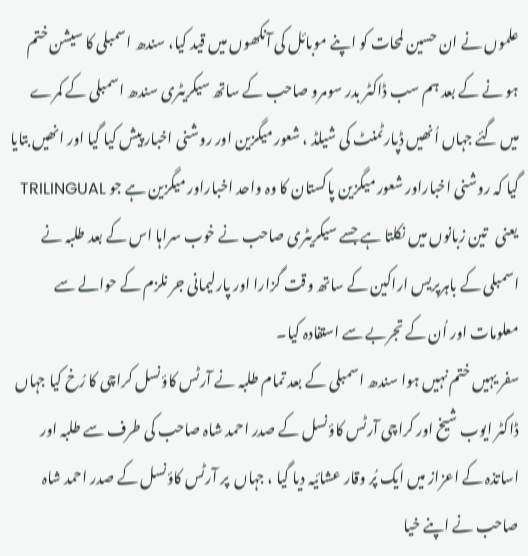علموں نے ان حسین لمحات کو اپنے موبائل کی آنکھوں میں قید کیا، سندھ اسمبلی کا سیشن ختم ہو نے کے بعد ہم سب ڈاکٹر بدر سومرو صاحب کے ساتھ سیکریٹری سندھ اسمبلی کے کمرے میں گئے جہاں اُنھیں ڈپارٹمنٹ کی شیلڈ ، شعور میگزین اور روشنی اخبار پیش کیا گیا اور انھیں بتایا گیا کہ روشنی اخباراور شعور میگزین پاکستان کا وہ واحد اخباراور میگزین ہے جو TRILINGUAL یعنی   تین زبانوں میں نکلتا ہے جسے سیکریٹری صاحب نے خوب سراہا اس کے بعد طلبہ نے اسمبلی کے باہرپریس اراکین کے ساتھ وقت گزارا اور پارلیمانی جر نلزم کے حوالے سے معلومات اور اُن کے تجربے سے استفادہ کیا۔
سفر یہیں ختم نہیں ہوا سندھ اسمبلی کے بعد تمام طلبہ نے آرٹس کاؤنسل کراچی کا رُخ کیا جہاں ڈاکٹر ایوب شیخ اور کراچی آرٹس کاؤنسل کے صدر احمد شاہ صاحب کی طرف سے طلبہ اور اساتذہ کے اعزاز میں ایک پُر وقار عشائیہ دیا گیا ، جہاں  پر آرٹس کاؤنسل کے صدر احمد شاہ صاحب نے اپنے خیا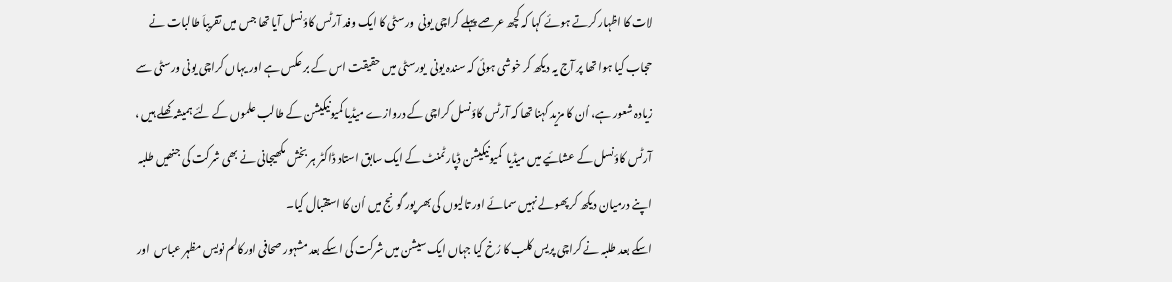لات کا اظہار کرتے ہوئے کہا کہ کچھ عرصے پہلے کراچی یونی  ورسٹی کا ایک وفد آرٹس کاؤنسل آیا تھا جس میں تقریباَ طالبات نے حجاب کیا ہوا تھا پر آج یہ دیکھ کر خوشی ہوئی کہ سندہ یونی  یورسٹی میں حقیقت اس کے بر عکس ہے اور یہاں کراچی یونی ورسٹی سے زیادہ شعور ہے، اُن کا مزید کہنا تھا کہ آرٹس کاؤنسل کراچی کے دروازے میڈیا کمیونیکیشن کے طالب علموں کے لئے ہمیشہ کھلے ہیں ، آرٹس کاؤنسل کے عشائیے میں میڈیا  کمیونیکیشن ڈپارٹمنٹ کے ایک سابق استاد ڈاکٹر ہر بخش مکھیجانی نے بھی شرکت کی جنھیں طلبہ اپنے درمیان دیکھ کر پھولے نہیں سمائے اور تالیوں کی بھر پور گونج میں اُن کا استقبال کیا۔
اسکے بعد طلبہ نے کراچی پریس کلب کا رُخ کیا جہاں ایک سیشن میں شرکت کی اسکے بعد مشہور صحافی اورکالم نویس مظہر عباس  اور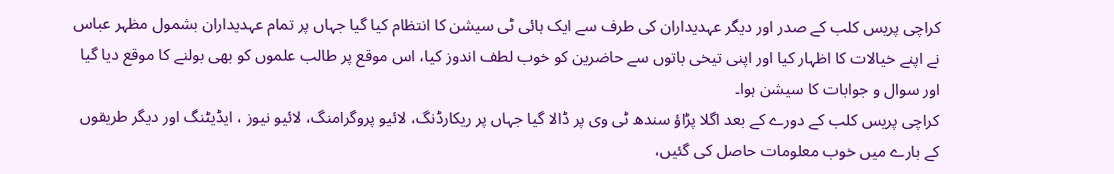کراچی پریس کلب کے صدر اور دیگر عہدیداران کی طرف سے ایک ہائی ٹی سیشن کا انتظام کیا گیا جہاں پر تمام عہدیداران بشمول مظہر عباس نے اپنے خیالات کا اظہار کیا اور اپنی تیخی باتوں سے حاضرین کو خوب لطف اندوز کیا، اس موقع پر طالب علموں کو بھی بولنے کا موقع دیا گیا اور سوال و جوابات کا سیشن ہوا۔
کراچی پریس کلب کے دورے کے بعد اگلا پڑاؤ سندھ ٹی وی پر ڈالا گیا جہاں پر ریکارڈنگ، لائیو پروگرامنگ، لائیو نیوز ، ایڈیٹنگ اور دیگر طریقوں کے بارے میں خوب معلومات حاصل کی گئیں،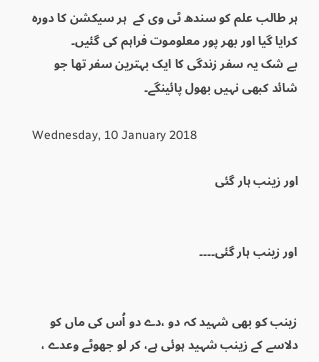ہر طالب علم کو سندھ ٹی وی کے  ہر سیکشن کا دورہ کرایا گیا اور بھر پور معلوموت فراہم کی گئیں۔
بے شک یہ سفر زندگی کا ایک بہترین سفر تھا جو شائد کبھی نہیں بھول پائینگے۔

Wednesday, 10 January 2018

اور زینب ہار گئی


اور زینب ہار گئی۔۔۔۔


زینب کو بھی شہید کہ دو ،دے دو اُس کی ماں کو دلاسے کے زینب شہید ہوئی ہے، کر لو جھوٹے وعدے ،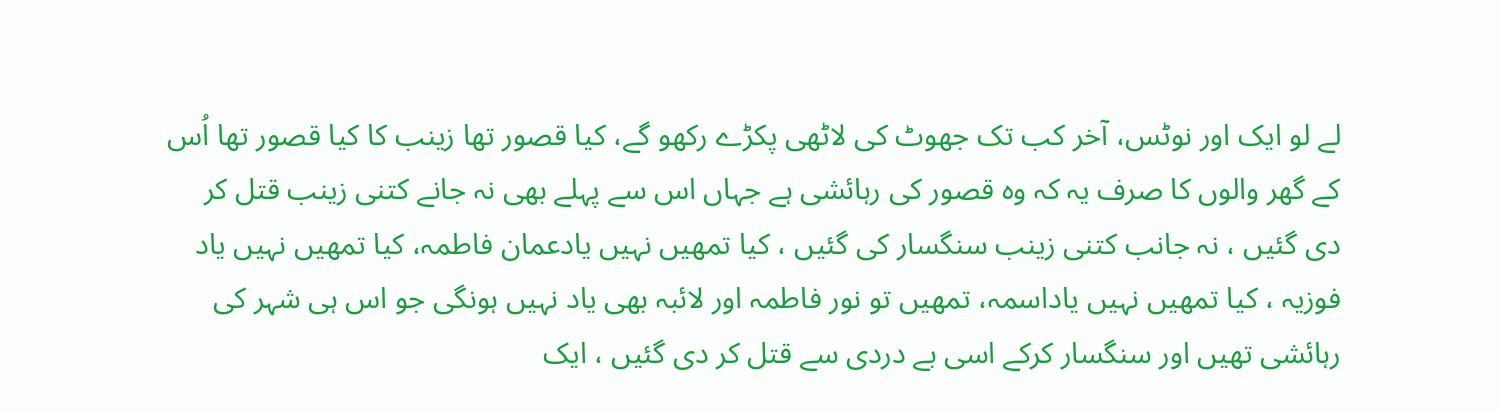لے لو ایک اور نوٹس، آخر کب تک جھوٹ کی لاٹھی پکڑے رکھو گے، کیا قصور تھا زینب کا کیا قصور تھا اُس کے گھر والوں کا صرف یہ کہ وہ قصور کی رہائشی ہے جہاں اس سے پہلے بھی نہ جانے کتنی زینب قتل کر دی گئیں ، نہ جانب کتنی زینب سنگسار کی گئیں ، کیا تمھیں نہیں یادعمان فاطمہ، کیا تمھیں نہیں یاد فوزیہ ، کیا تمھیں نہیں یاداسمہ، تمھیں تو نور فاطمہ اور لائبہ بھی یاد نہیں ہونگی جو اس ہی شہر کی رہائشی تھیں اور سنگسار کرکے اسی بے دردی سے قتل کر دی گئیں ، ایک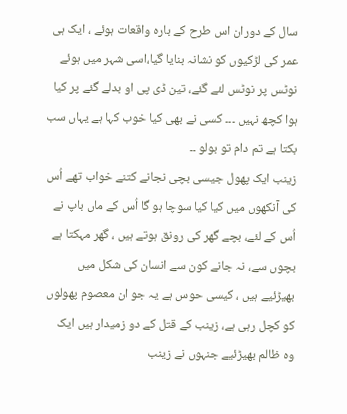سال کے دوران اس طرح کے بارہ واقعات ہوئے ، ایک ہی عمر کی لڑکیوں کو نشانہ بنایا گیا،اسی شہر میں ہوئے نوٹس پر نوٹس لئے گئے، تین ڈی پی او بدلے گئے پر کیا ہوا کچھ نہیں ۔۔۔ کسی نے بھی کیا خوب کہا ہے یہاں سب بکتا ہے تم دام تو بولو ۔۔
زینب ایک پھول جیسی بچی نجانے کتنے خواب تھے اُس کی آنکھوں میں کیا کیا سوچا ہو گا اُس کے ماں باپ نے اُس کے لئے، بچے گھر کی رونق ہوتے ہیں ، گھر مہکتا ہے بچوں سے، نہ جانے کون سے انسان کی شکل میں بھیڑئیے ہیں ، کیسی حوس ہے یہ جو ان معصوم پھولوں کو کچل رہی ہے، زینب کے قتل کے دو زمیدار ہیں ایک وہ ظالم بھیڑئیے جنہوں نے زینب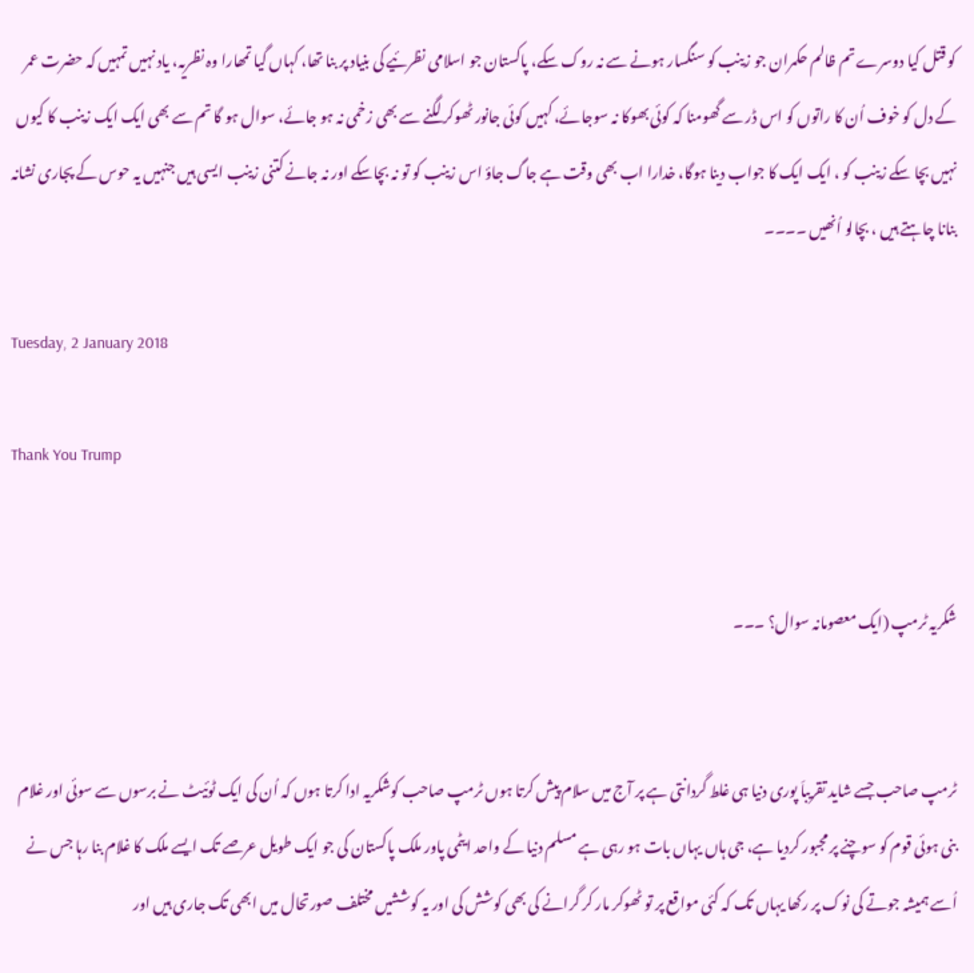کو قتل کیا دوسرے تم ظالم حکمران جو زینب کو سنگسار ہونے سے نہ روک سکے، پاکستان جو اسلامی نظرئیے کی بنیاد پر بنا تھا، کہاں گیا تمھارا وہ نظریہ، یاد نہیں تمہیں کہ حضرت عمر کے دل کو خوف اُن کا راتوں کو اس ڈر سے گھومنا کہ کوئی بھوکا نہ سوجائے، کہیں کوئی جانور ٹھوکر لگنے سے بھی زخمی نہ ہو جائے، سوال ہو گا تم سے بھی ایک ایک زینب کا کیوں نہیں بچا سکے زینب کو ، ایک ایک کا جواب دینا ہوگا، خدارا اب بھی وقت ہے جاگ جاؤ اس زینب کو تو نہ بچاسکے اور نہ جانے کتنی زینب ایسی ہیں جنہیں یہ حوس کے پجاری نشانہ بنانا چاہتے ہیں ، بچالو اُنھیں ۔۔۔۔

Tuesday, 2 January 2018

Thank You Trump


شکریہ ٹرمپ (ایک معصومانہ سوال؟ ۔۔۔


ٹرمپ صاحب جسے شاید تقریباَ پوری دنیا ہی غلط گردانتی ہے پر آج میں سلام پیش کرتا ہوں ٹرمپ صاحب کوشکریہ ادا کرتا ہوں کہ اُن کی ایک ٹوئیٹ نے برسوں سے سوئی اور غلام بنی ہوئی قوم کو سوچنے پر مجبور کردیا ہے، جی ہاں یہاں بات ہو رہی ہے مسلم دنیا کے واحد ایٹمی پاور ملک پاکستان کی جو ایک طویل عرصے تک ایسے ملک کا غلام بنا رہا جس نے اُسے ہمیشہ جوتے کی نوک پر رکھا یہاں تک کہ کئی مواقع پر تو ٹھوکر مار کر گرانے کی بھی کوشش کی اور یہ کوششیں مختلف صورتحال میں ابھی تک جاری ہیں اور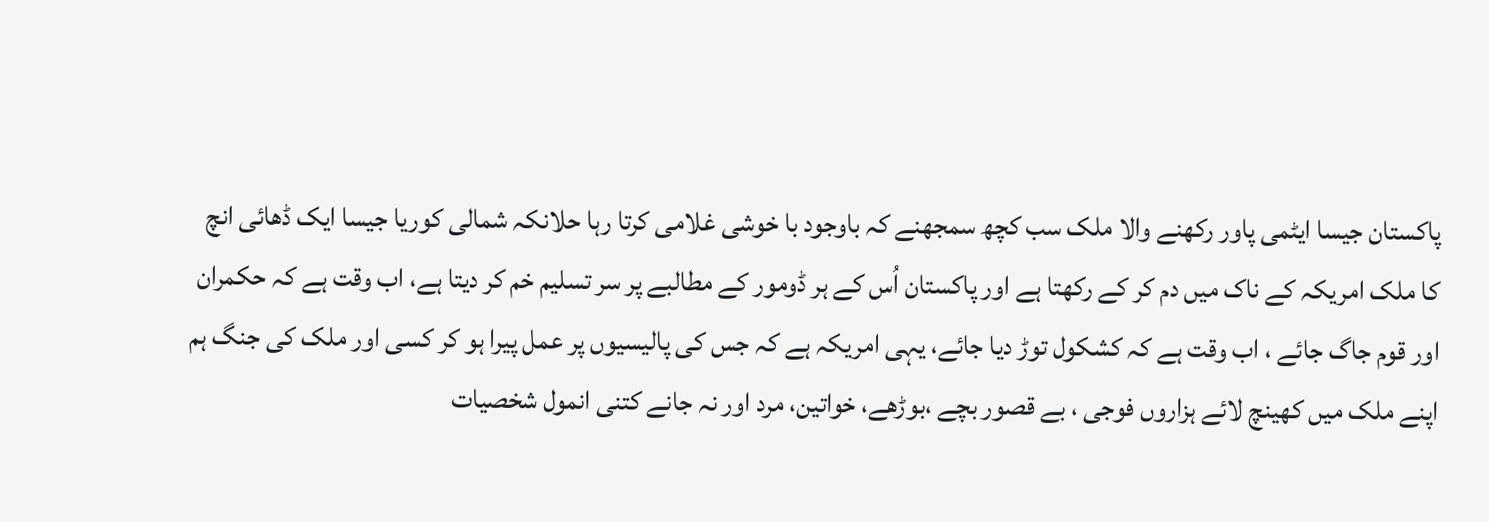پاکستان جیسا ایٹمی پاور رکھنے والا ملک سب کچھ سمجھنے کہ باوجود با خوشی غلامی کرتا رہا حلانکہ شمالی کوریا جیسا ایک ڈھائی انچ کا ملک امریکہ کے ناک میں دم کر کے رکھتا ہے اور پاکستان اُس کے ہر ڈومور کے مطالبے پر سر تسلیم خم کر دیتا ہے، اب وقت ہے کہ حکمران اور قوم جاگ جائے ، اب وقت ہے کہ کشکول توڑ دیا جائے، یہی امریکہ ہے کہ جس کی پالیسیوں پر عمل پیرا ہو کر کسی اور ملک کی جنگ ہم اپنے ملک میں کھینچ لائے ہزاروں فوجی ، بے قصور بچے ،بوڑھے، خواتین، مرد اور نہ جانے کتنی انمول شخصیات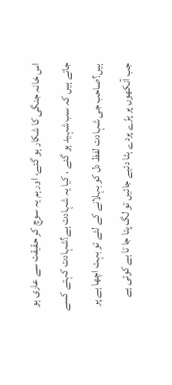اس خانہ جنگی کا شکار ہو گئے، اور ہم یہ سوچ کر حقیقت سے عاری ہو جاتے ہیں کہ سب شہید ہو گئے ، کیا یہ شہادت ہے؟شہادت کہتے کسے ہیں؟صاحب جی شہادت لفظ دل کو بہلانے کے لئے تو بہت اچھا ہے پر جب آنکھوں پر پڑے پردے ہٹا دئیے جائیں تو لگ پتا جا تا ہے کوئی ہے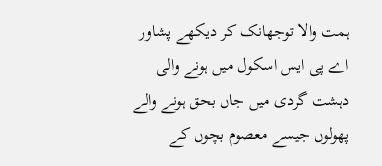ہمت والا توجھانک کر دیکھے پشاور اے پی ایس اسکول میں ہونے والی دہشت گردی میں جاں بحق ہونے والے پھولوں جیسے معصوم بچوں کے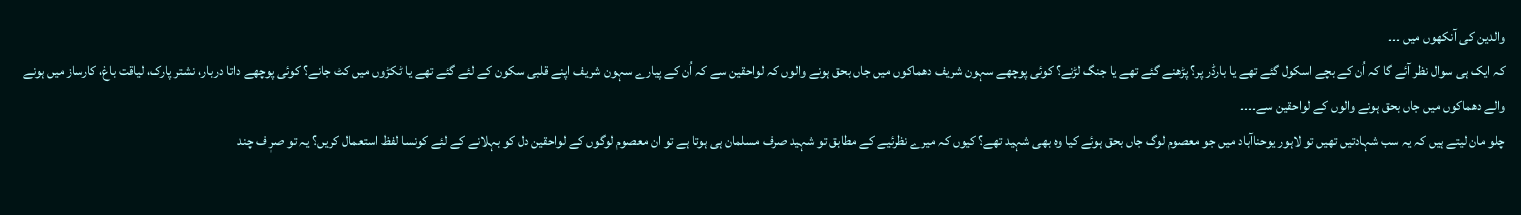والدین کی آنکھوں میں ۔۔۔
کہ ایک ہی سوال نظر آئے گا کہ اُن کے بچے اسکول گئے تھے یا بارڈر پر؟ پڑھنے گئے تھے یا جنگ لڑنے؟ کوئی پوچھے سہون شریف دھماکوں میں جاں بحق ہونے والوں کہ لواحقین سے کہ اُن کے پیارے سہون شریف اپنے قلبی سکون کے لئے گئے تھے یا ٹکڑوں میں کٹ جانے؟ کوئی پوچھے داتا دربار، نشتر پارک، لیاقت باغ، کارساز میں ہونے والے دھماکوں میں جاں بحق ہونے والوں کے لواحقین سے۔۔۔۔
چلو مان لیتے ہیں کہ یہ سب شہادتیں تھیں تو لاہور یوحناآباد میں جو معصوم لوگ جاں بحق ہوئے کیا وہ بھی شہید تھے؟ کیوں کہ میرے نظرئیے کے مطابق تو شہید صرف مسلمان ہی ہوتا ہے تو ان معصوم لوگوں کے لواحقین دل کو بہلانے کے لئے کونسا لفظ استعمال کریں؟ یہ تو صرٖ ف چند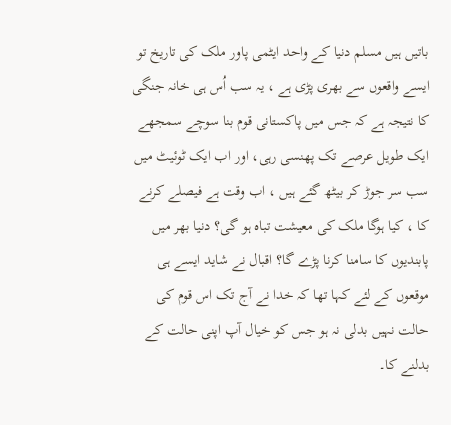باتیں ہیں مسلم دنیا کے واحد ایٹمی پاور ملک کی تاریخ تو ایسے واقعوں سے بھری پڑی ہے ، یہ سب اُس ہی خانہ جنگی کا نتیجہ ہے کہ جس میں پاکستانی قوم بنا سوچے سمجھے ایک طویل عرصے تک پھنسی رہی، اور اب ایک ٹوئیٹ میں سب سر جوڑ کر بیٹھ گئے ہیں ، اب وقت ہے فیصلے کرنے کا ، کیا ہوگا ملک کی معیشت تباہ ہو گی؟ دنیا بھر میں پابندیوں کا سامنا کرنا پڑے گا؟ اقبال نے شاید ایسے ہی موقعوں کے لئے کہا تھا کہ خدا نے آج تک اس قوم کی حالت نہیں بدلی نہ ہو جس کو خیال آپ اپنی حالت کے بدلنے کا۔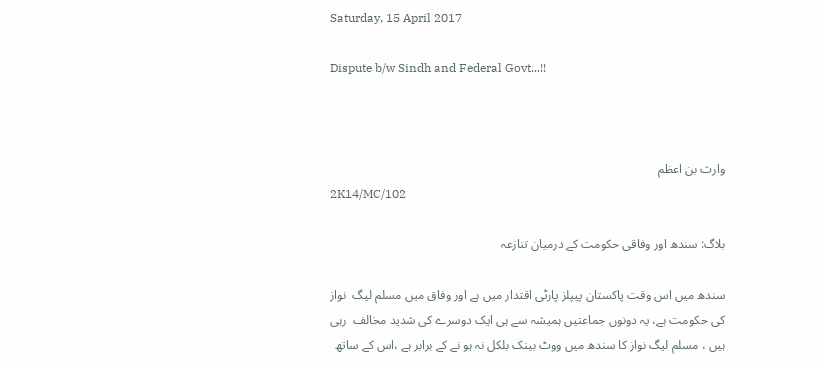Saturday, 15 April 2017

Dispute b/w Sindh and Federal Govt...!!



وارث بن اعظم
2K14/MC/102

بلاگ: سندھ اور وفاقی حکومت کے درمیان تنازعہ

سندھ میں اس وقت پاکستان پیپلز پارٹی اقتدار میں ہے اور وفاق میں مسلم لیگ  نواز کی حکومت ہے، یہ دونوں جماعتیں ہمیشہ سے ہی ایک دوسرے کی شدید مخالف  رہی ہیں ، مسلم لیگ نواز کا سندھ میں ووٹ بینک بلکل نہ ہو نے کے برابر ہے ،اس کے ساتھ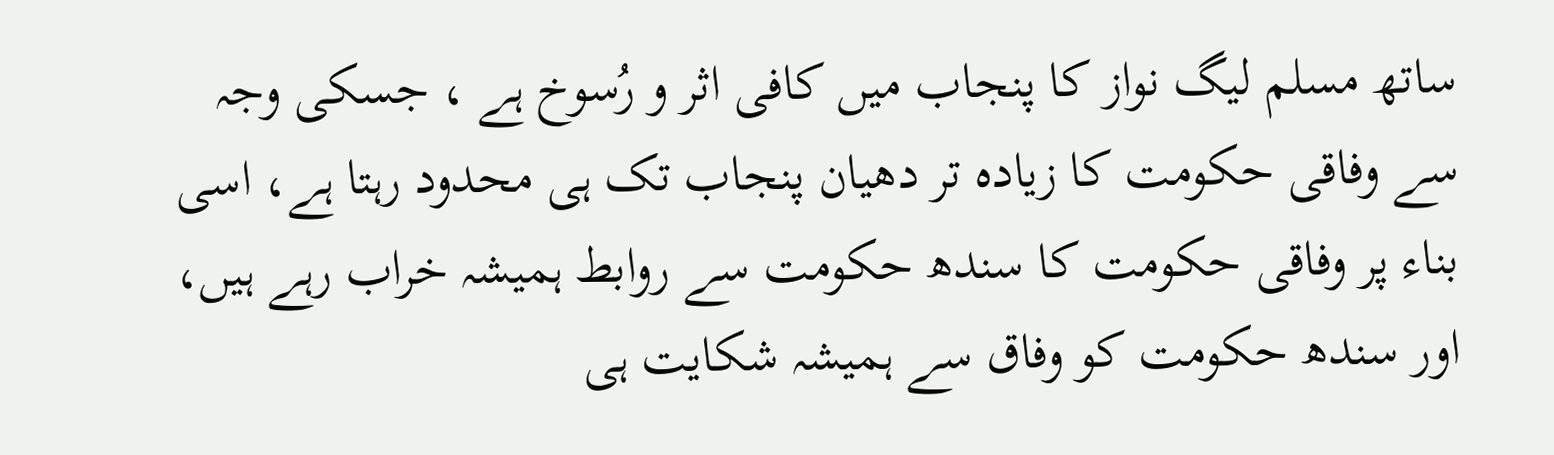ساتھ مسلم لیگ نواز کا پنجاب میں کافی اثر و رُسوخ ہے ، جسکی وجہ سے وفاقی حکومت کا زیادہ تر دھیان پنجاب تک ہی محدود رہتا ہے، اسی بناء پر وفاقی حکومت کا سندھ حکومت سے روابط ہمیشہ خراب رہے ہیں، اور سندھ حکومت کو وفاق سے ہمیشہ شکایت ہی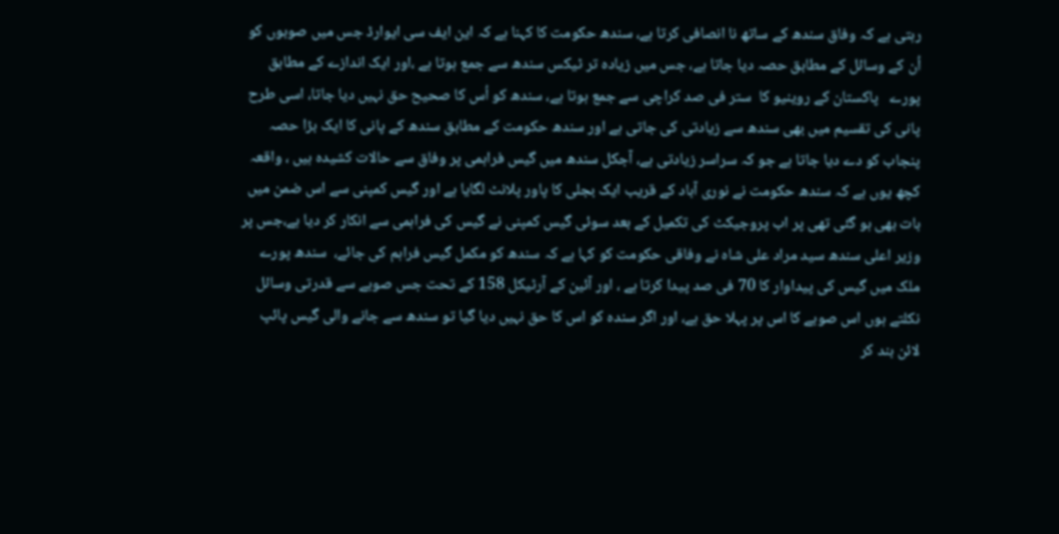رہتی ہے کہ وفاق سندھ کے ساتھ نا انصافی کرتا ہے، سندھ حکومت کا کہنا ہے کہ این ایف سی ایوارڈ جس میں صوبوں کو اُن کے وسائل کے مطابق حصہ دیا جاتا ہے، جس میں زیادہ تر ٹیکس سندھ سے جمع ہوتا ہے ،اور ایک اندازے کے مطابق پورے   پاکستان کے روینیو کا  ستر فی صد کراچی سے جمع ہوتا ہے، سندھ کو اُس کا صحیح حق نہیں دیا جاتا، اسی طرح پانی کی تقسیم میں بھی سندھ سے زیادتی کی جاتی ہے اور سندھ حکومت کے مطابق سندھ کے پانی کا ایک بڑا حصہ پنجاب کو دے دیا جاتا ہے جو کہ سراسر زیادتی ہے، آجکل سندھ میں گیس فراہمی پر وفاق سے حالات کشیدہ ہیں ، واقعہ کچھ یوں ہے کہ سندھ حکومت نے نوری آباد کے قریب ایک بجلی کا پاور پلانٹ لگایا ہے اور گیس کمپنی سے اس ضمن میں بات بھی ہو گئی تھی پر اب پروجیکٹ کی تکمیل کے بعد سوئی گیس کمپنی نے گیس کی فراہمی سے انکار کر دیا ہے،جس پر وزیر اعلی سندھ سید مراد علی شاہ نے وفاقی حکومت کو کہا ہے کہ سندھ کو مکمل گیس فراہم کی جائے،  سندھ پورے ملک میں گیس کی پیداوار کا 70 فی صد پیدا کرتا ہے ، اور آئین کے آرٹیکل 158 کے تحت جس صوبے سے قدرتی وسائل نکلتے ہوں اس صوبے کا اس پر پہلا حق ہے، اور اگر سندہ کو اس کا حق نہیں دیا گیا تو سندھ سے جانے والی گیس پائپ لائن بند کر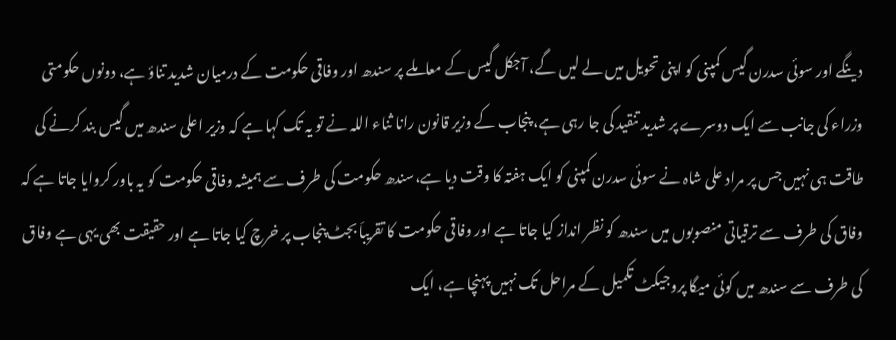دینگے اور سوئی سدرن گیس کمپنی کو اپنی تحویل میں لے لیں گے، آجکل گیس کے معاملے پر سندھ اور وفاقی حکومت کے درمیان شدید تناؤ ہے، دونوں حکومتی وزراء کی جانب سے ایک دوسرے پر شدید تنقید کی جا رہی ہے، پنجاب کے وزیر قانون رانا ثناء اللہ نے تو یہ تک کہا ہے کہ وزیر اعلی سندھ میں گیس بند کرنے کی طاقت ہی نہیں جس پر مراد علی شاہ نے سوئی سدرن کمپنی کو ایک ہفتہ کا وقت دیا ہے،سندھ حکومت کی طرف سے ہمیشہ وفاقی حکومت کو یہ باور کروایا جاتا ہے کہ وفاق کی طرف سے ترقیاتی منصوبوں میں سندھ کو نظر انداز کیا جاتا ہے اور وفاقی حکومت کا تقریباَ بجٹ پنجاب پر خرچ کیا جاتا ہے اور حقیقت بھی یہی ہے وفاق کی طرف سے سندھ میں کوئی میگا پروجیکٹ تکمیل کے مراحل تک نہیں پہنچا ہے، ایک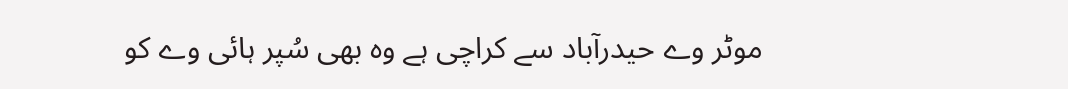موٹر وے حیدرآباد سے کراچی ہے وہ بھی سُپر ہائی وے کو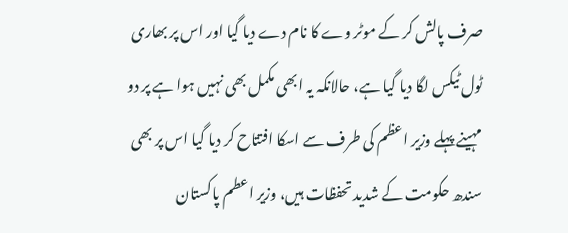صرف پالش کر کے موٹر وے کا نام دے دیا گیا اور اس پر بھاری ٹول ٹیکس لگا دیا گیا ہے، حالانکہ یہ ابھی مکمل بھی نہیں ہوا ہے پر دو مہینے پہلے وزیر اعظم کی طرف سے اسکا افتتاح کر دیا گیا اس پر بھی سندھ حکومت کے شدید تحفظات ہیں، وزیر اعطم پاکستان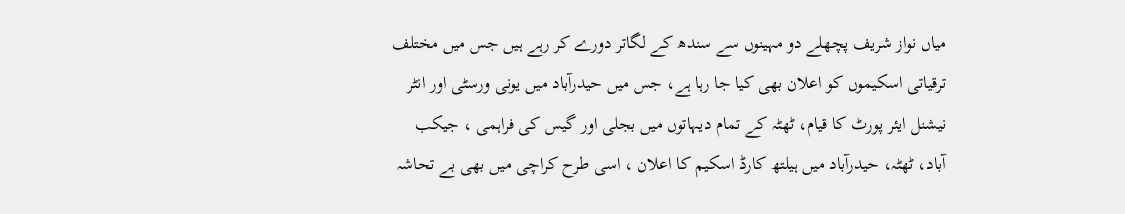میاں نواز شریف پچھلے دو مہینوں سے سندھ کے لگاتر دورے کر رہے ہیں جس میں مختلف ترقیاتی اسکیموں کو اعلان بھی کیا جا رہا ہے، جس میں حیدرآباد میں یونی ورسٹی اور انٹر نیشنل ایئر پورٹ کا قیام، ٹھٹہ کے تمام دیہاتوں میں بجلی اور گیس کی فراہمی ، جیکب آباد، ٹھٹہ، حیدرآباد میں ہیلتھ کارڈ اسکیم کا اعلان ، اسی طرح کراچی میں بھی بے تحاشہ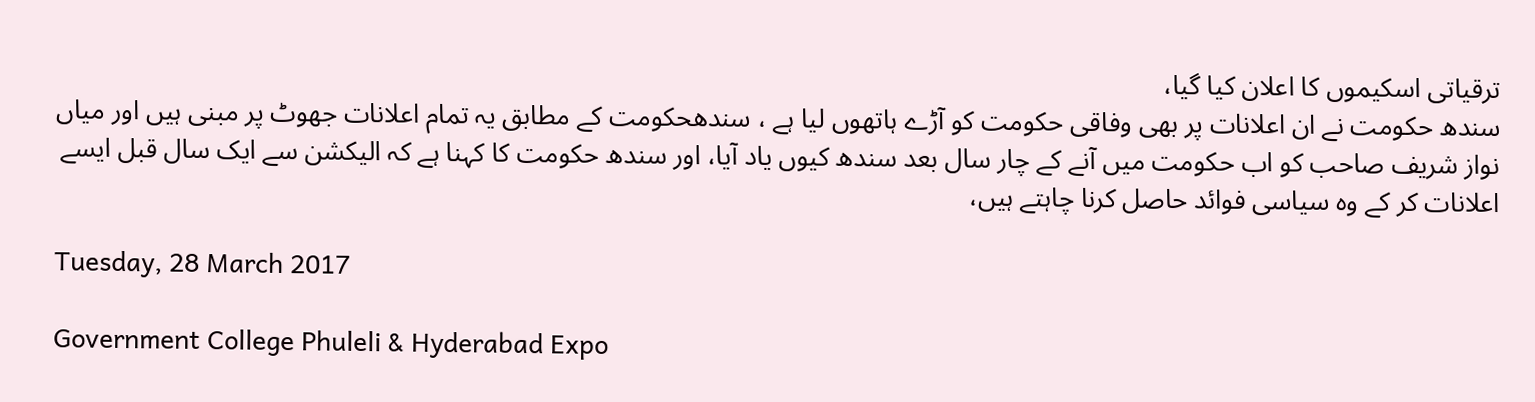ترقیاتی اسکیموں کا اعلان کیا گیا،
سندھ حکومت نے ان اعلانات پر بھی وفاقی حکومت کو آڑے ہاتھوں لیا ہے ، سندھحکومت کے مطابق یہ تمام اعلانات جھوٹ پر مبنی ہیں اور میاں نواز شریف صاحب کو اب حکومت میں آنے کے چار سال بعد سندھ کیوں یاد آیا، اور سندھ حکومت کا کہنا ہے کہ الیکشن سے ایک سال قبل ایسے اعلانات کر کے وہ سیاسی فوائد حاصل کرنا چاہتے ہیں،

Tuesday, 28 March 2017

Government College Phuleli & Hyderabad Expo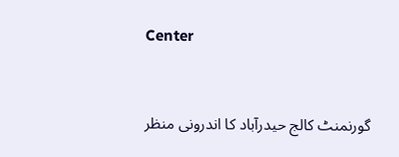Center


گورنمنٹ کالج حیدرآباد کا اندرونی منظر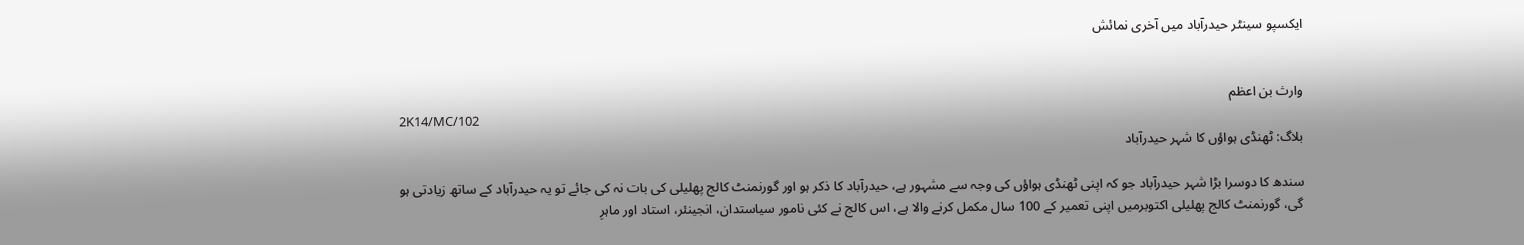ایکسپو سینٹر حیدرآباد میں آخری نمائش


وارث بن اعظم
2K14/MC/102
بلاگ: ٹھنڈی ہواؤں کا شہر حیدرآباد

سندھ کا دوسرا بڑا شہر حیدرآباد جو کہ اپنی ٹھنڈی ہواؤں کی وجہ سے مشہور ہے، حیدرآباد کا ذکر ہو اور گورنمنٹ کالج پھلیلی کی بات نہ کی جائے تو یہ حیدرآباد کے ساتھ زیادتی ہو گی، گورنمنٹ کالج پھلیلی اکتوبرمیں اپنی تعمیر کے 100 سال مکمل کرنے والا ہے، اس کالج نے کئی نامور سیاستدان، انجینئر، استاد اور ماہرِ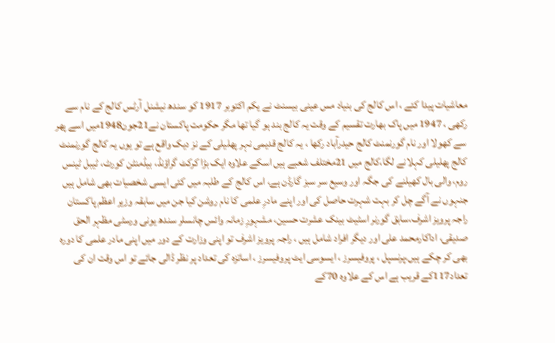معاشیات پیدا کئے ، اس کالج کی بنیاد مس عینی بیسنٹ نے یکم اکتوبر 1917 کو سندھ نیشنل آرٹس کالج کے نام سے رکھی ، 1947 میں پاک بھارت تقسیم کے وقت یہ کالج بند ہو گیا تھا مگر حکومت پاکستان نے21جون1948میں اسے پھر سے کھولا اور نام گورنمنٹ کالج حیدرآباد رکھا ، یہ کالج قدیمی نہر پھلیلی کے نز دیک واقع ہے تو یوں یہ کالج گورنمنٹ کالج پھلیلی کہلانے لگا،کالج میں 21مختلف شعبے ہیں اسکے علاوہ ایک بڑا کرکٹ گراؤنڈ، بیڈمنٹن کورٹ، ٹیبل ٹینس روم، والی بال کھیلنے کی جگہ اور وسیع سر سبز گارڈن ہے، اس کالج کے طلبہ میں کئی ایسی شخصیات بھی شامل ہیں جنہوں نے آگے چل کر بہت شہرت حاصل کی اور اپنے مادرِ علمی کا نام روشن کیا جن میں سابقہ وزیر اعظم پاکستان راجہ پرویز اشرف،سابق گورنر اسٹیٹ بینک عشرت حسین، مشہورِ زمانہ وائس چانسلر سندھ یونی ورسٹی مظہر الحق صدیقی، اداکارمحمد علی اور دیگر افراد شامل ہیں ، راجہ پرویز اشرف تو اپنی وزارت کے دور میں اپنی مادر علمی کا دورہ بھی کر چکے ہیں،پرنسپل ، پروفیسرز ، ایسوسی ایٹ پروفیسرز ، اساتزہ کی تعداد پر نظر ڈالی جائے تو اس وقت ان کی تعداد117کے قریب ہے اس کے علاوہ 70کے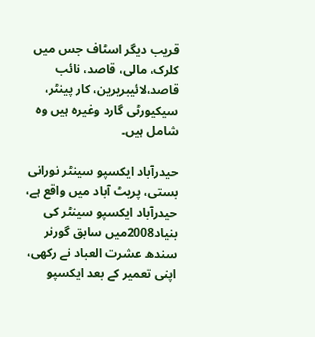قریب دیگر اسٹاف جس میں کلرک، مالی، قاصد، نائب قاصد،لائیبریرین، کار پینٹر، سیکیورٹی گارد وغیرہ ہیں وہ شامل ہیں۔

حیدرآباد ایکسپو سینٹر نورانی بستی، پریٹ آباد میں واقع ہے، حیدرآباد ایکسپو سینٹر کی بنیاد2008میں سابق گورنر سندھ عشرت العباد نے رکھی، اپنی تعمیر کے بعد ایکسپو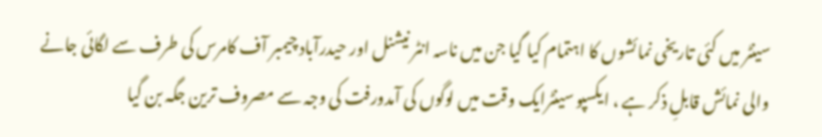سینٹر میں کئی تاریخی نمائشوں کا اہتمام کیا گیا جن میں ناسہ انٹر نیشنل اور حیدرآباد چیمبر آف کامرس کی طرف سے لگائی جانے والی نمائش قابلِ ذکر ہے ، ایکسپو سینٹرایک وقت میں لوگوں کی آمدورفت کی وجہ سے مصروف ترین جگہ بن گیا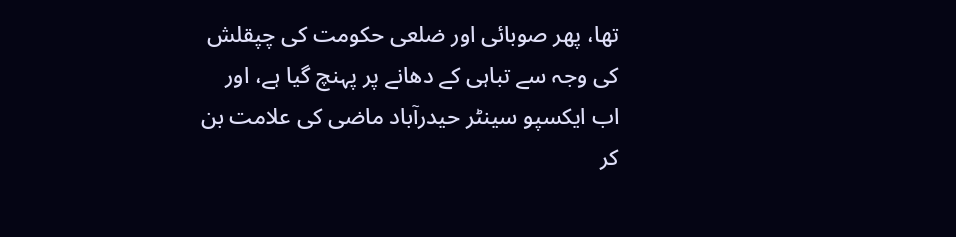تھا، پھر صوبائی اور ضلعی حکومت کی چپقلش کی وجہ سے تباہی کے دھانے پر پہنچ گیا ہے، اور اب ایکسپو سینٹر حیدرآباد ماضی کی علامت بن کر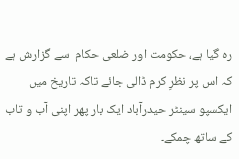رہ گیا ہے، حکومت اور ضلعی حکام  سے گزارش ہے کہ اس پر نظرِ کرم ڈالی جائے تاکہ تاریخ میں ایکسپو سینٹر حیدرآباد ایک بار پھر اپنی آب و تاب کے ساتھ چمکے۔